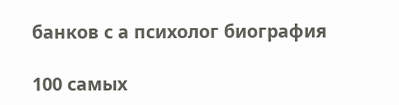банков с а психолог биография

100 самых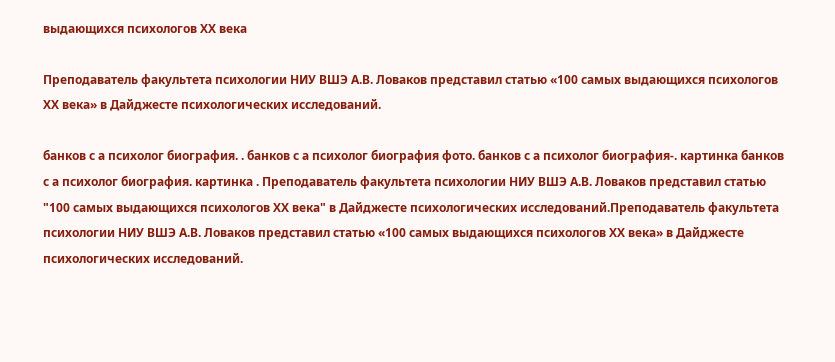выдающихся психологов ХХ века

Преподаватель факультета психологии НИУ ВШЭ А.В. Ловаков представил статью «100 самых выдающихся психологов ХХ века» в Дайджесте психологических исследований.

банков с а психолог биография. . банков с а психолог биография фото. банков с а психолог биография-. картинка банков с а психолог биография. картинка . Преподаватель факультета психологии НИУ ВШЭ А.В. Ловаков представил статью "100 самых выдающихся психологов ХХ века" в Дайджесте психологических исследований.Преподаватель факультета психологии НИУ ВШЭ А.В. Ловаков представил статью «100 самых выдающихся психологов ХХ века» в Дайджесте психологических исследований.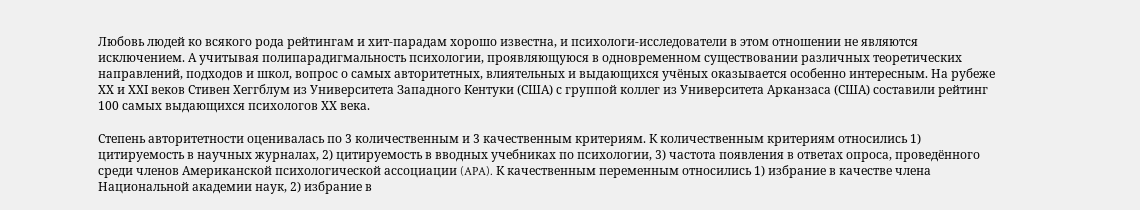Любовь людей ко всякого рода рейтингам и хит-парадам хорошо известна, и психологи-исследователи в этом отношении не являются исключением. А учитывая полипарадигмальность психологии, проявляющуюся в одновременном существовании различных теоретических направлений, подходов и школ, вопрос о самых авторитетных, влиятельных и выдающихся учёных оказывается особенно интересным. На рубеже ХХ и ХХI веков Стивен Хеггблум из Университета Западного Кентуки (США) с группой коллег из Университета Арканзаса (США) составили рейтинг 100 самых выдающихся психологов ХХ века.

Степень авторитетности оценивалась по 3 количественным и 3 качественным критериям. К количественным критериям относились 1) цитируемость в научных журналах, 2) цитируемость в вводных учебниках по психологии, 3) частота появления в ответах опроса, проведённого среди членов Американской психологической ассоциации (APA). К качественным переменным относились 1) избрание в качестве члена Национальной академии наук, 2) избрание в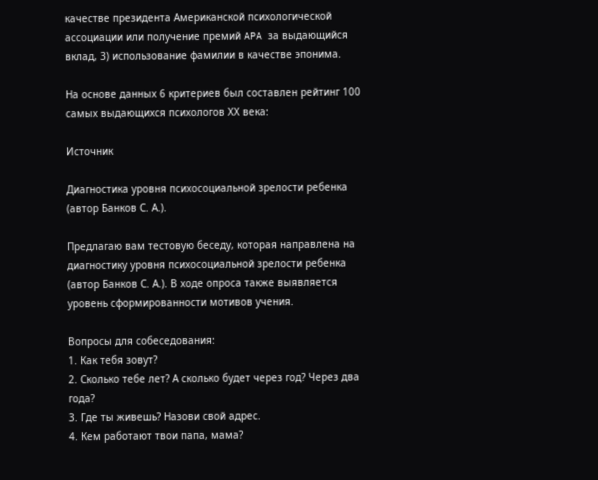качестве президента Американской психологической ассоциации или получение премий APA за выдающийся вклад, 3) использование фамилии в качестве эпонима.

На основе данных 6 критериев был составлен рейтинг 100 самых выдающихся психологов ХХ века:

Источник

Диагностика уровня психосоциальной зрелости ребенка (автор Банков С. А.).

Предлагаю вам тестовую беседу, которая направлена на диагностику уровня психосоциальной зрелости ребенка (автор Банков С. А.). В ходе опроса также выявляется уровень сформированности мотивов учения.

Вопросы для собеседования:
1. Как тебя зовут?
2. Сколько тебе лет? А сколько будет через год? Через два года?
3. Где ты живешь? Назови свой адрес.
4. Кем работают твои папа, мама?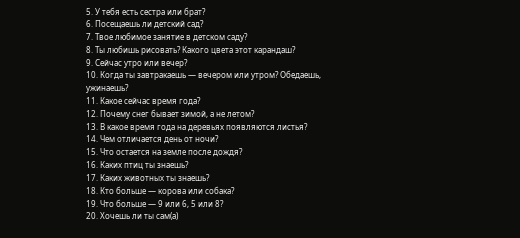5. У тебя есть сестра или брат?
6. Посещаешь ли детский сад?
7. Твое любимое занятие в детском саду?
8. Ты любишь рисовать? Какого цвета этот карандаш?
9. Сейчас утро или вечер?
10. Когда ты завтракаешь — вечером или утром? Обедаешь, ужинаешь?
11. Какое сейчас время года?
12. Почему снег бывает зимой, а не летом?
13. В какое время года на деревьях появляются листья?
14. Чем отличается день от ночи?
15. Что остается на земле после дождя?
16. Каких птиц ты знаешь?
17. Каких животных ты знаешь?
18. Кто больше — корова или собака?
19. Что больше — 9 или 6, 5 или 8?
20. Хочешь ли ты сам(а)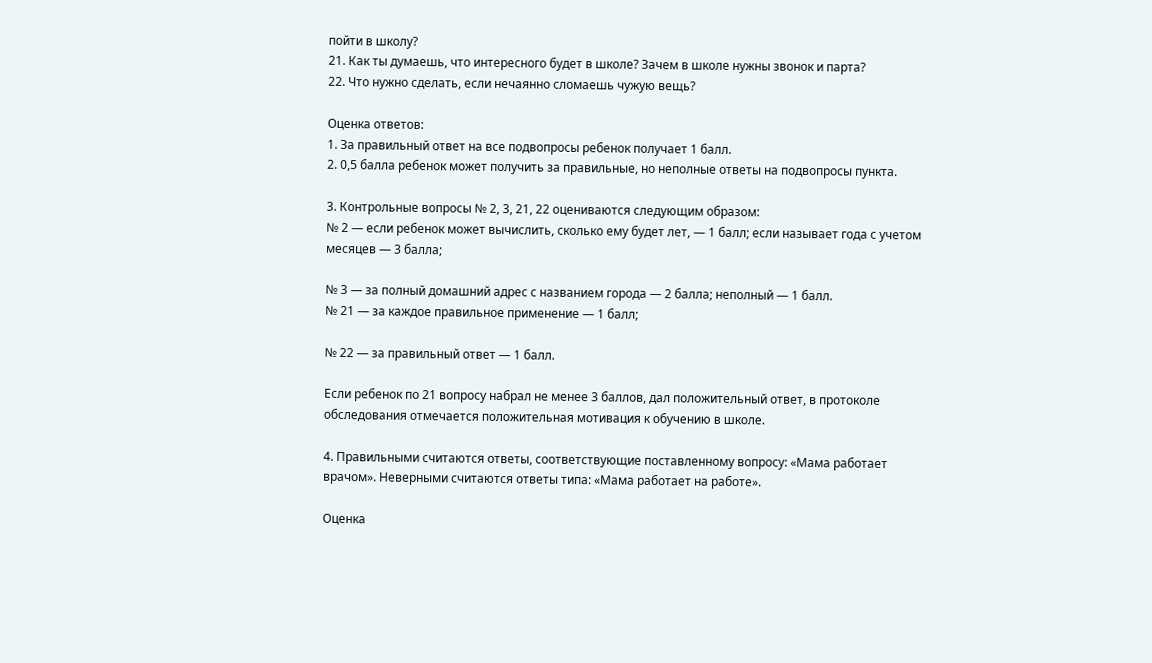пойти в школу?
21. Как ты думаешь, что интересного будет в школе? Зачем в школе нужны звонок и парта?
22. Что нужно сделать, если нечаянно сломаешь чужую вещь?

Оценка ответов:
1. За правильный ответ на все подвопросы ребенок получает 1 балл.
2. 0,5 балла ребенок может получить за правильные, но неполные ответы на подвопросы пункта.

3. Контрольные вопросы № 2, 3, 21, 22 оцениваются следующим образом:
№ 2 — если ребенок может вычислить, сколько ему будет лет, — 1 балл; если называет года с учетом месяцев — 3 балла;

№ 3 — за полный домашний адрес с названием города — 2 балла; неполный — 1 балл.
№ 21 — за каждое правильное применение — 1 балл;

№ 22 — за правильный ответ — 1 балл.

Если ребенок по 21 вопросу набрал не менее 3 баллов, дал положительный ответ, в протоколе обследования отмечается положительная мотивация к обучению в школе.

4. Правильными считаются ответы, соответствующие поставленному вопросу: «Мама работает врачом». Неверными считаются ответы типа: «Мама работает на работе».

Оценка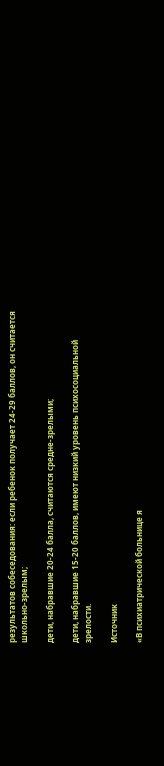результатов собеседования: если ребенок получает 24-29 баллов, он считается школьно-зрелым;

дети, набравшие 20-24 балла, считаются средне-зрелыми;

дети, набравшие 15-20 баллов, имеют низкий уровень психосоциальной зрелости.

Источник

«В психиатрической больнице я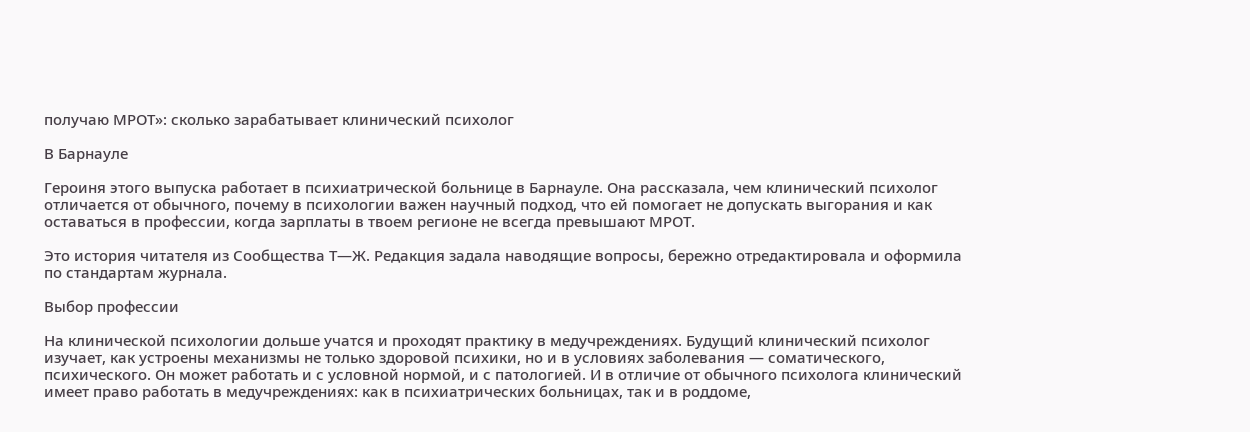получаю МРОТ»: сколько зарабатывает клинический психолог

В Барнауле

Героиня этого выпуска работает в психиатрической больнице в Барнауле. Она рассказала, чем клинический психолог отличается от обычного, почему в психологии важен научный подход, что ей помогает не допускать выгорания и как оставаться в профессии, когда зарплаты в твоем регионе не всегда превышают МРОТ.

Это история читателя из Сообщества Т—Ж. Редакция задала наводящие вопросы, бережно отредактировала и оформила по стандартам журнала.

Выбор профессии

На клинической психологии дольше учатся и проходят практику в медучреждениях. Будущий клинический психолог изучает, как устроены механизмы не только здоровой психики, но и в условиях заболевания — соматического, психического. Он может работать и с условной нормой, и с патологией. И в отличие от обычного психолога клинический имеет право работать в медучреждениях: как в психиатрических больницах, так и в роддоме,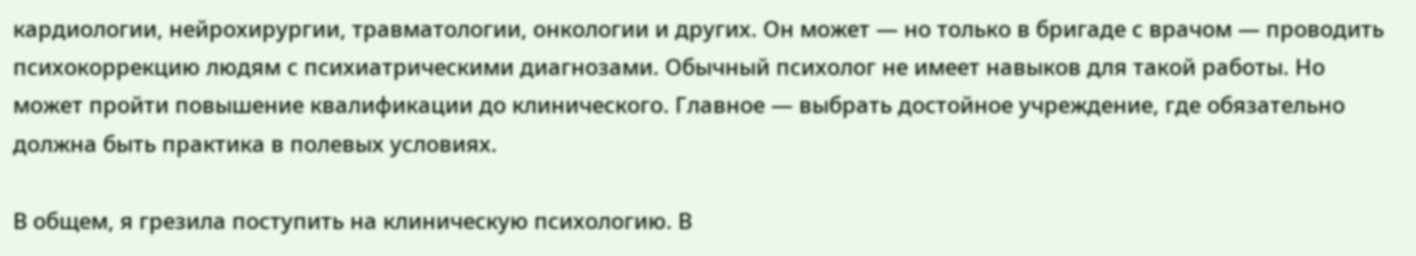кардиологии, нейрохирургии, травматологии, онкологии и других. Он может — но только в бригаде с врачом — проводить психокоррекцию людям с психиатрическими диагнозами. Обычный психолог не имеет навыков для такой работы. Но может пройти повышение квалификации до клинического. Главное — выбрать достойное учреждение, где обязательно должна быть практика в полевых условиях.

В общем, я грезила поступить на клиническую психологию. В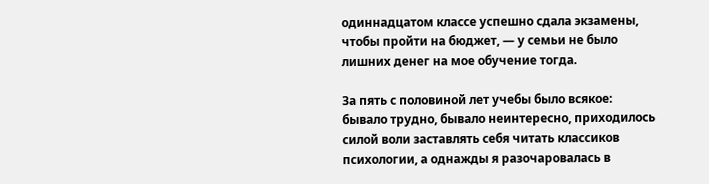одиннадцатом классе успешно сдала экзамены, чтобы пройти на бюджет, — у семьи не было лишних денег на мое обучение тогда.

За пять с половиной лет учебы было всякое: бывало трудно, бывало неинтересно, приходилось силой воли заставлять себя читать классиков психологии, а однажды я разочаровалась в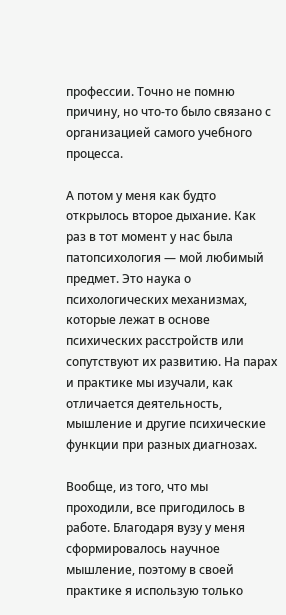профессии. Точно не помню причину, но что-то было связано с организацией самого учебного процесса.

А потом у меня как будто открылось второе дыхание. Как раз в тот момент у нас была патопсихология — мой любимый предмет. Это наука о психологических механизмах, которые лежат в основе психических расстройств или сопутствуют их развитию. На парах и практике мы изучали, как отличается деятельность, мышление и другие психические функции при разных диагнозах.

Вообще, из того, что мы проходили, все пригодилось в работе. Благодаря вузу у меня сформировалось научное мышление, поэтому в своей практике я использую только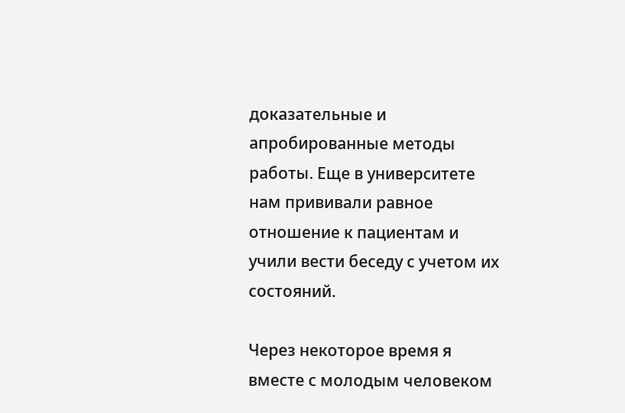доказательные и апробированные методы работы. Еще в университете нам прививали равное отношение к пациентам и учили вести беседу с учетом их состояний.

Через некоторое время я вместе с молодым человеком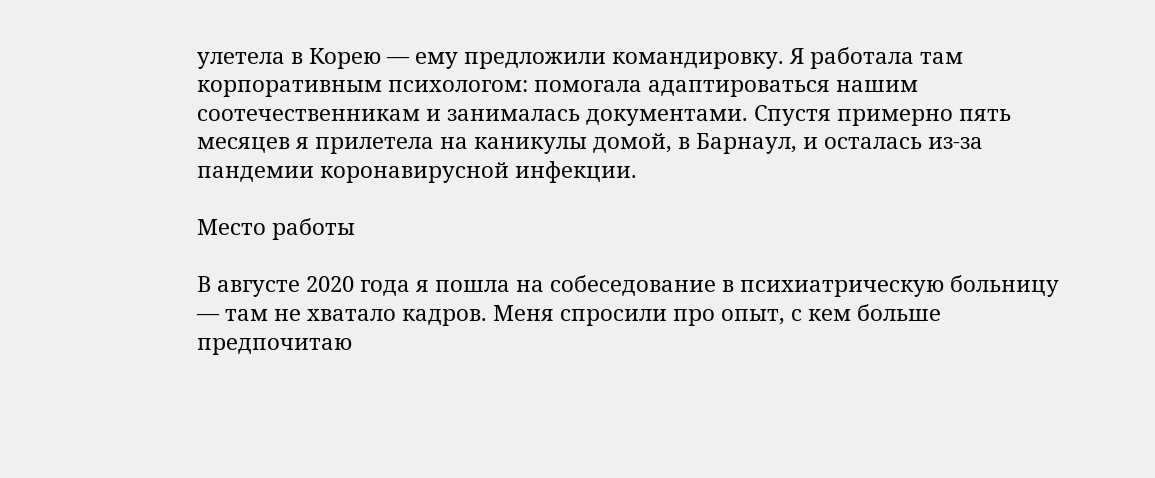улетела в Корею — ему предложили командировку. Я работала там корпоративным психологом: помогала адаптироваться нашим соотечественникам и занималась документами. Спустя примерно пять месяцев я прилетела на каникулы домой, в Барнаул, и осталась из-за пандемии коронавирусной инфекции.

Место работы

В августе 2020 года я пошла на собеседование в психиатрическую больницу — там не хватало кадров. Меня спросили про опыт, с кем больше предпочитаю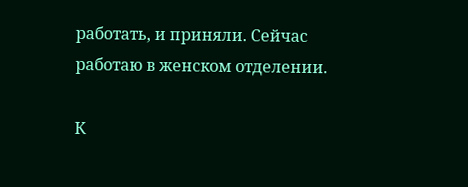работать, и приняли. Сейчас работаю в женском отделении.

К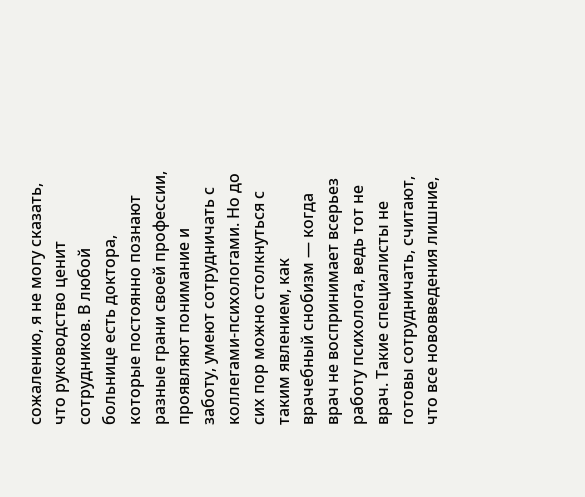сожалению, я не могу сказать, что руководство ценит сотрудников. В любой больнице есть доктора, которые постоянно познают разные грани своей профессии, проявляют понимание и заботу, умеют сотрудничать с коллегами-психологами. Но до сих пор можно столкнуться с таким явлением, как врачебный снобизм — когда врач не воспринимает всерьез работу психолога, ведь тот не врач. Такие специалисты не готовы сотрудничать, считают, что все нововведения лишние,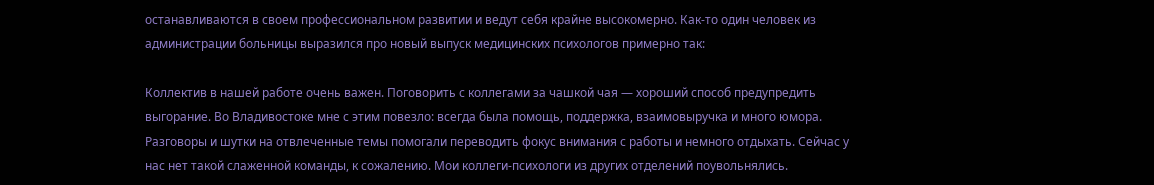останавливаются в своем профессиональном развитии и ведут себя крайне высокомерно. Как-то один человек из администрации больницы выразился про новый выпуск медицинских психологов примерно так:

Коллектив в нашей работе очень важен. Поговорить с коллегами за чашкой чая — хороший способ предупредить выгорание. Во Владивостоке мне с этим повезло: всегда была помощь, поддержка, взаимовыручка и много юмора. Разговоры и шутки на отвлеченные темы помогали переводить фокус внимания с работы и немного отдыхать. Сейчас у нас нет такой слаженной команды, к сожалению. Мои коллеги-психологи из других отделений поувольнялись.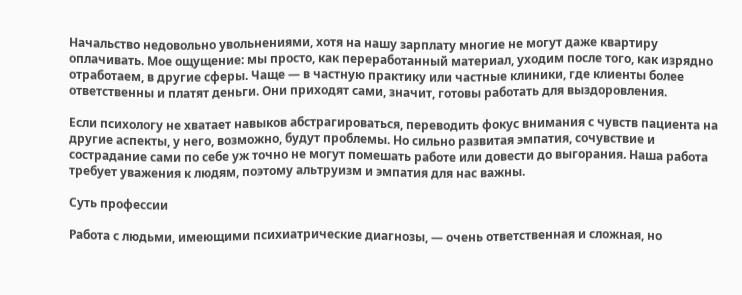Начальство недовольно увольнениями, хотя на нашу зарплату многие не могут даже квартиру оплачивать. Мое ощущение: мы просто, как переработанный материал, уходим после того, как изрядно отработаем, в другие сферы. Чаще — в частную практику или частные клиники, где клиенты более ответственны и платят деньги. Они приходят сами, значит, готовы работать для выздоровления.

Если психологу не хватает навыков абстрагироваться, переводить фокус внимания с чувств пациента на другие аспекты, у него, возможно, будут проблемы. Но сильно развитая эмпатия, сочувствие и сострадание сами по себе уж точно не могут помешать работе или довести до выгорания. Наша работа требует уважения к людям, поэтому альтруизм и эмпатия для нас важны.

Суть профессии

Работа с людьми, имеющими психиатрические диагнозы, — очень ответственная и сложная, но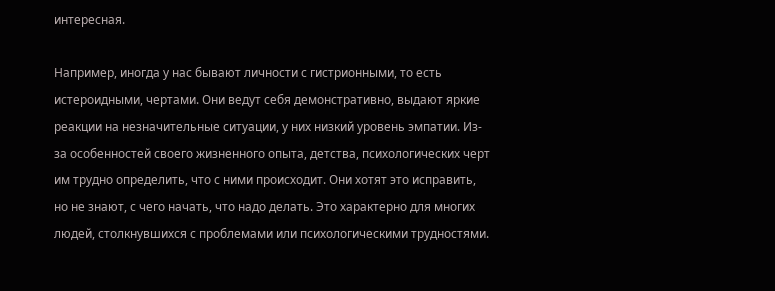интересная.

Например, иногда у нас бывают личности с гистрионными, то есть истероидными, чертами. Они ведут себя демонстративно, выдают яркие реакции на незначительные ситуации, у них низкий уровень эмпатии. Из-за особенностей своего жизненного опыта, детства, психологических черт им трудно определить, что с ними происходит. Они хотят это исправить, но не знают, с чего начать, что надо делать. Это характерно для многих людей, столкнувшихся с проблемами или психологическими трудностями.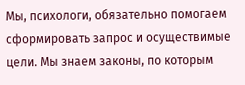Мы, психологи, обязательно помогаем сформировать запрос и осуществимые цели. Мы знаем законы, по которым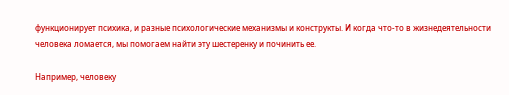функционирует психика, и разные психологические механизмы и конструкты. И когда что-то в жизнедеятельности человека ломается, мы помогаем найти эту шестеренку и починить ее.

Например, человеку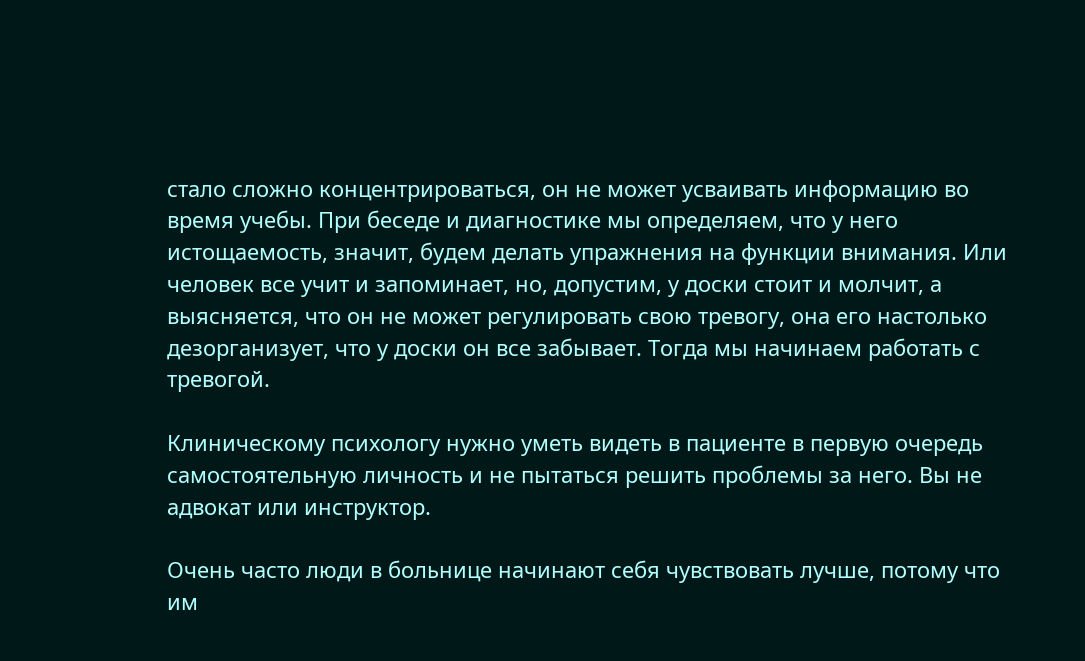стало сложно концентрироваться, он не может усваивать информацию во время учебы. При беседе и диагностике мы определяем, что у него истощаемость, значит, будем делать упражнения на функции внимания. Или человек все учит и запоминает, но, допустим, у доски стоит и молчит, а выясняется, что он не может регулировать свою тревогу, она его настолько дезорганизует, что у доски он все забывает. Тогда мы начинаем работать с тревогой.

Клиническому психологу нужно уметь видеть в пациенте в первую очередь самостоятельную личность и не пытаться решить проблемы за него. Вы не адвокат или инструктор.

Очень часто люди в больнице начинают себя чувствовать лучше, потому что им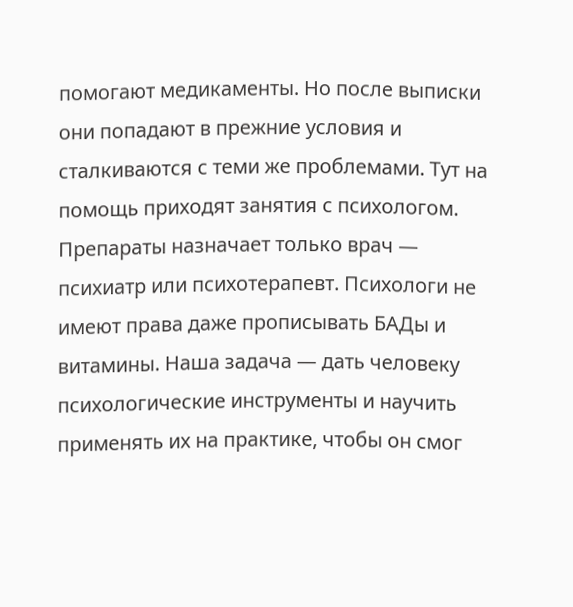помогают медикаменты. Но после выписки они попадают в прежние условия и сталкиваются с теми же проблемами. Тут на помощь приходят занятия с психологом. Препараты назначает только врач — психиатр или психотерапевт. Психологи не имеют права даже прописывать БАДы и витамины. Наша задача — дать человеку психологические инструменты и научить применять их на практике, чтобы он смог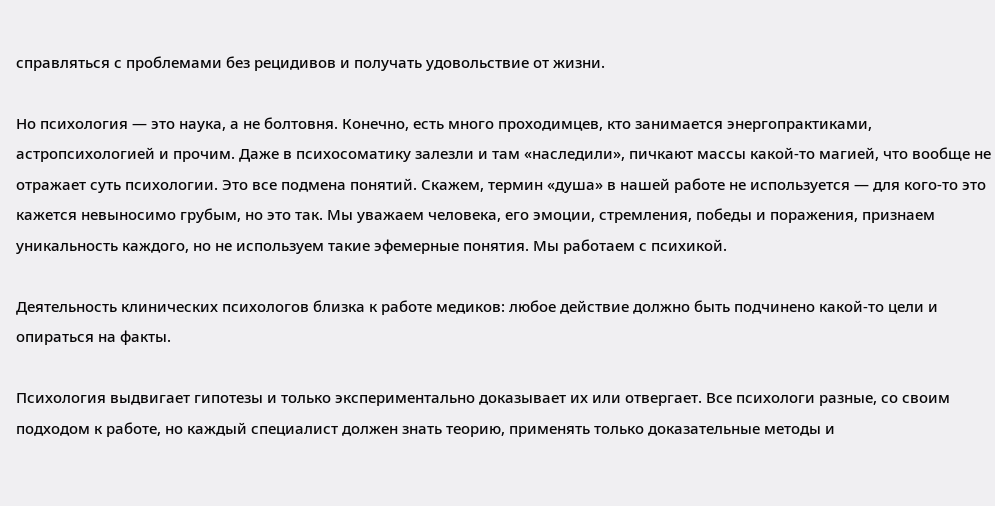справляться с проблемами без рецидивов и получать удовольствие от жизни.

Но психология — это наука, а не болтовня. Конечно, есть много проходимцев, кто занимается энергопрактиками, астропсихологией и прочим. Даже в психосоматику залезли и там «наследили», пичкают массы какой-то магией, что вообще не отражает суть психологии. Это все подмена понятий. Скажем, термин «душа» в нашей работе не используется — для кого-то это кажется невыносимо грубым, но это так. Мы уважаем человека, его эмоции, стремления, победы и поражения, признаем уникальность каждого, но не используем такие эфемерные понятия. Мы работаем с психикой.

Деятельность клинических психологов близка к работе медиков: любое действие должно быть подчинено какой-то цели и опираться на факты.

Психология выдвигает гипотезы и только экспериментально доказывает их или отвергает. Все психологи разные, со своим подходом к работе, но каждый специалист должен знать теорию, применять только доказательные методы и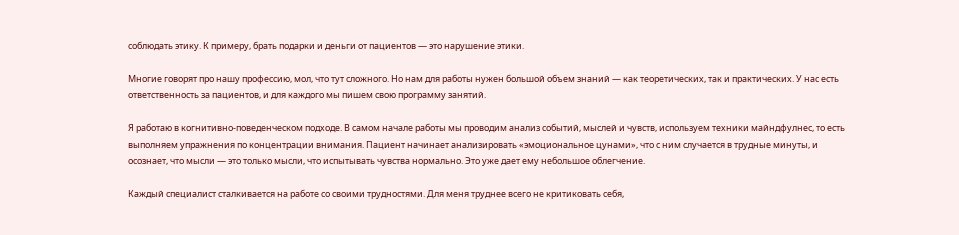соблюдать этику. К примеру, брать подарки и деньги от пациентов — это нарушение этики.

Многие говорят про нашу профессию, мол, что тут сложного. Но нам для работы нужен большой объем знаний — как теоретических, так и практических. У нас есть ответственность за пациентов, и для каждого мы пишем свою программу занятий.

Я работаю в когнитивно-поведенческом подходе. В самом начале работы мы проводим анализ событий, мыслей и чувств, используем техники майндфулнес, то есть выполняем упражнения по концентрации внимания. Пациент начинает анализировать «эмоциональное цунами», что с ним случается в трудные минуты, и осознает, что мысли — это только мысли, что испытывать чувства нормально. Это уже дает ему небольшое облегчение.

Каждый специалист сталкивается на работе со своими трудностями. Для меня труднее всего не критиковать себя,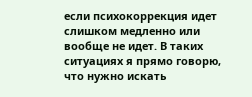если психокоррекция идет слишком медленно или вообще не идет. В таких ситуациях я прямо говорю, что нужно искать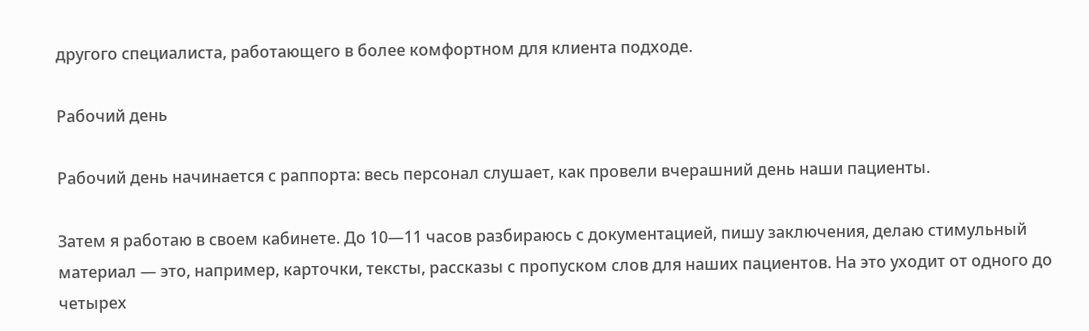другого специалиста, работающего в более комфортном для клиента подходе.

Рабочий день

Рабочий день начинается с раппорта: весь персонал слушает, как провели вчерашний день наши пациенты.

Затем я работаю в своем кабинете. До 10—11 часов разбираюсь с документацией, пишу заключения, делаю стимульный материал — это, например, карточки, тексты, рассказы с пропуском слов для наших пациентов. На это уходит от одного до четырех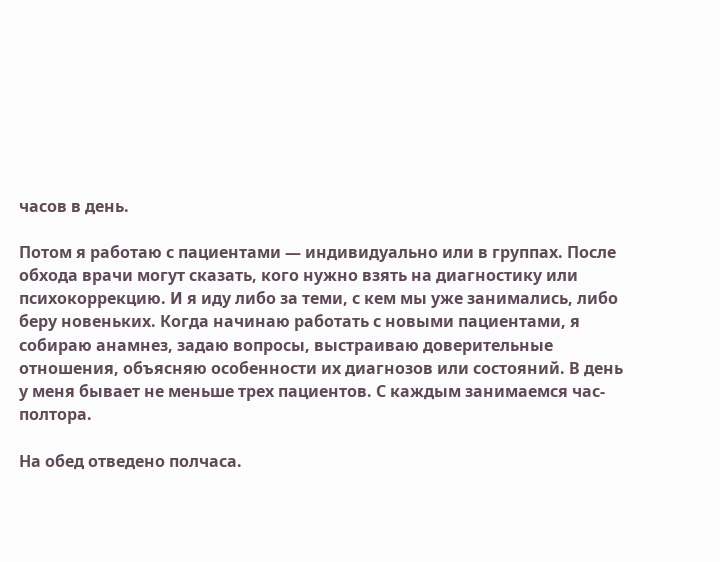часов в день.

Потом я работаю с пациентами — индивидуально или в группах. После обхода врачи могут сказать, кого нужно взять на диагностику или психокоррекцию. И я иду либо за теми, с кем мы уже занимались, либо беру новеньких. Когда начинаю работать с новыми пациентами, я собираю анамнез, задаю вопросы, выстраиваю доверительные отношения, объясняю особенности их диагнозов или состояний. В день у меня бывает не меньше трех пациентов. С каждым занимаемся час-полтора.

На обед отведено полчаса.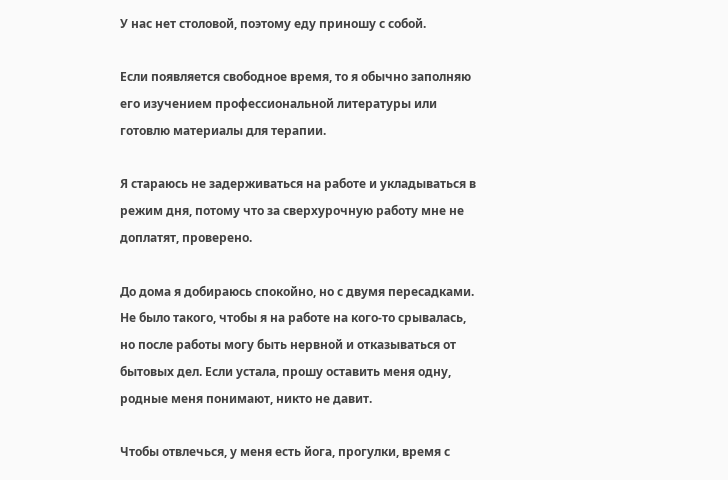У нас нет столовой, поэтому еду приношу с собой.

Если появляется свободное время, то я обычно заполняю его изучением профессиональной литературы или готовлю материалы для терапии.

Я стараюсь не задерживаться на работе и укладываться в режим дня, потому что за сверхурочную работу мне не доплатят, проверено.

До дома я добираюсь спокойно, но с двумя пересадками. Не было такого, чтобы я на работе на кого-то срывалась, но после работы могу быть нервной и отказываться от бытовых дел. Если устала, прошу оставить меня одну, родные меня понимают, никто не давит.

Чтобы отвлечься, у меня есть йога, прогулки, время с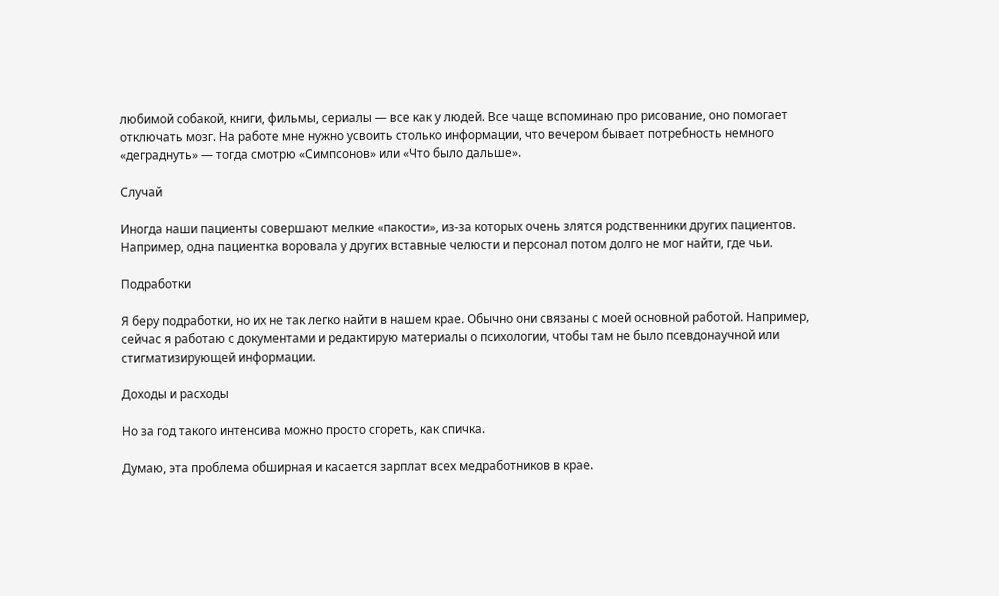любимой собакой, книги, фильмы, сериалы — все как у людей. Все чаще вспоминаю про рисование, оно помогает отключать мозг. На работе мне нужно усвоить столько информации, что вечером бывает потребность немного «деграднуть» — тогда смотрю «Симпсонов» или «Что было дальше».

Случай

Иногда наши пациенты совершают мелкие «пакости», из-за которых очень злятся родственники других пациентов. Например, одна пациентка воровала у других вставные челюсти и персонал потом долго не мог найти, где чьи.

Подработки

Я беру подработки, но их не так легко найти в нашем крае. Обычно они связаны с моей основной работой. Например, сейчас я работаю с документами и редактирую материалы о психологии, чтобы там не было псевдонаучной или стигматизирующей информации.

Доходы и расходы

Но за год такого интенсива можно просто сгореть, как спичка.

Думаю, эта проблема обширная и касается зарплат всех медработников в крае.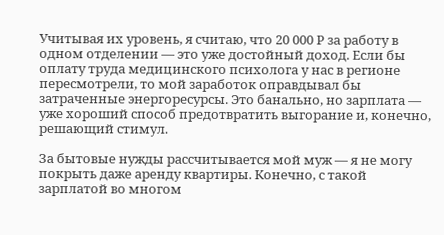Учитывая их уровень, я считаю, что 20 000 Р за работу в одном отделении — это уже достойный доход. Если бы оплату труда медицинского психолога у нас в регионе пересмотрели, то мой заработок оправдывал бы затраченные энергоресурсы. Это банально, но зарплата — уже хороший способ предотвратить выгорание и, конечно, решающий стимул.

За бытовые нужды рассчитывается мой муж — я не могу покрыть даже аренду квартиры. Конечно, с такой зарплатой во многом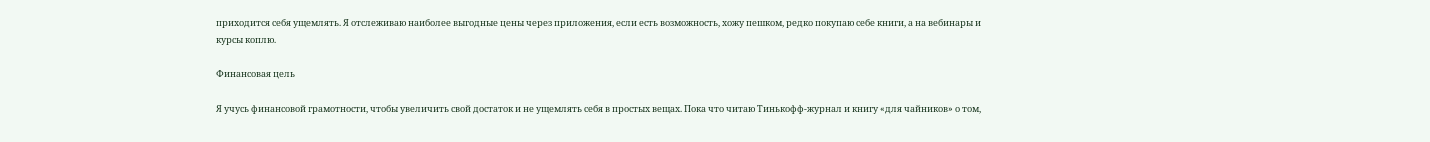приходится себя ущемлять. Я отслеживаю наиболее выгодные цены через приложения, если есть возможность, хожу пешком, редко покупаю себе книги, а на вебинары и курсы коплю.

Финансовая цель

Я учусь финансовой грамотности, чтобы увеличить свой достаток и не ущемлять себя в простых вещах. Пока что читаю Тинькофф-журнал и книгу «для чайников» о том,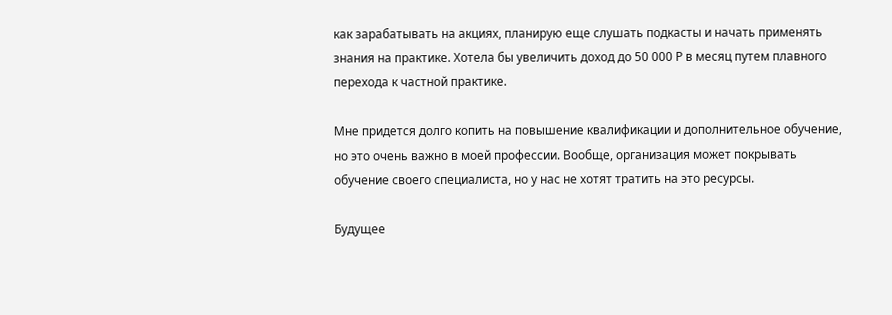как зарабатывать на акциях, планирую еще слушать подкасты и начать применять знания на практике. Хотела бы увеличить доход до 50 000 Р в месяц путем плавного перехода к частной практике.

Мне придется долго копить на повышение квалификации и дополнительное обучение, но это очень важно в моей профессии. Вообще, организация может покрывать обучение своего специалиста, но у нас не хотят тратить на это ресурсы.

Будущее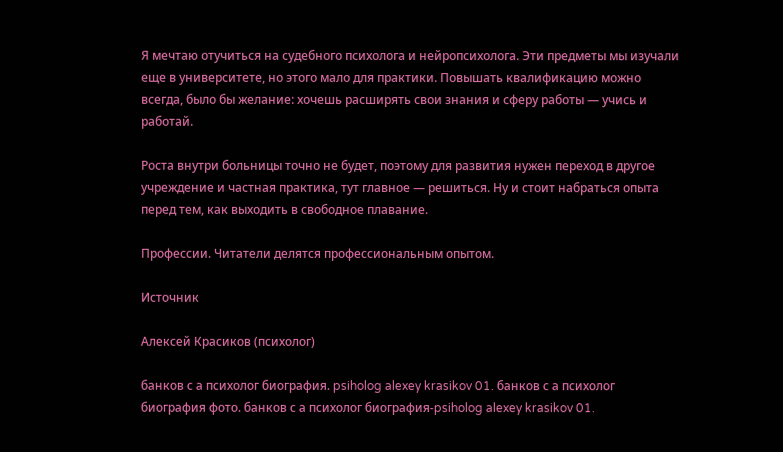Я мечтаю отучиться на судебного психолога и нейропсихолога. Эти предметы мы изучали еще в университете, но этого мало для практики. Повышать квалификацию можно всегда, было бы желание: хочешь расширять свои знания и сферу работы — учись и работай.

Роста внутри больницы точно не будет, поэтому для развития нужен переход в другое учреждение и частная практика, тут главное — решиться. Ну и стоит набраться опыта перед тем, как выходить в свободное плавание.

Профессии. Читатели делятся профессиональным опытом.

Источник

Алексей Красиков (психолог)

банков с а психолог биография. psiholog alexey krasikov 01. банков с а психолог биография фото. банков с а психолог биография-psiholog alexey krasikov 01.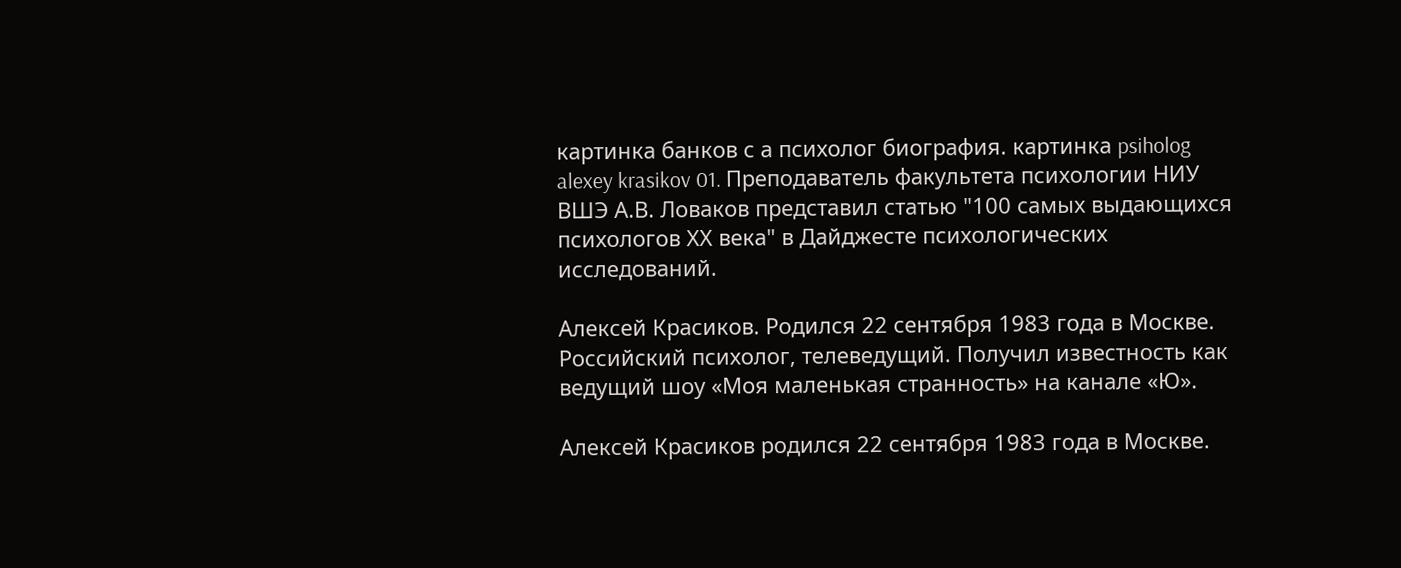картинка банков с а психолог биография. картинка psiholog alexey krasikov 01. Преподаватель факультета психологии НИУ ВШЭ А.В. Ловаков представил статью "100 самых выдающихся психологов ХХ века" в Дайджесте психологических исследований.

Алексей Красиков. Родился 22 сентября 1983 года в Москве. Российский психолог, телеведущий. Получил известность как ведущий шоу «Моя маленькая странность» на канале «Ю».

Алексей Красиков родился 22 сентября 1983 года в Москве.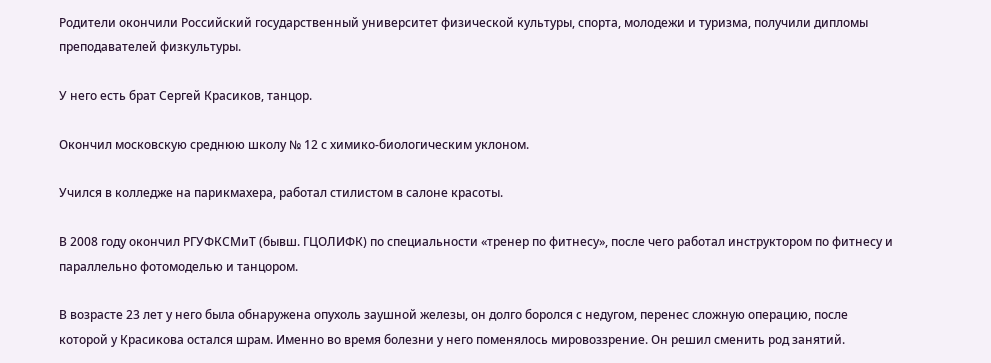Родители окончили Российский государственный университет физической культуры, спорта, молодежи и туризма, получили дипломы преподавателей физкультуры.

У него есть брат Сергей Красиков, танцор.

Окончил московскую среднюю школу № 12 с химико-биологическим уклоном.

Учился в колледже на парикмахера, работал стилистом в салоне красоты.

В 2008 году окончил РГУФКСМиТ (бывш. ГЦОЛИФК) по специальности «тренер по фитнесу», после чего работал инструктором по фитнесу и параллельно фотомоделью и танцором.

В возрасте 23 лет у него была обнаружена опухоль заушной железы, он долго боролся с недугом, перенес сложную операцию, после которой у Красикова остался шрам. Именно во время болезни у него поменялось мировоззрение. Он решил сменить род занятий.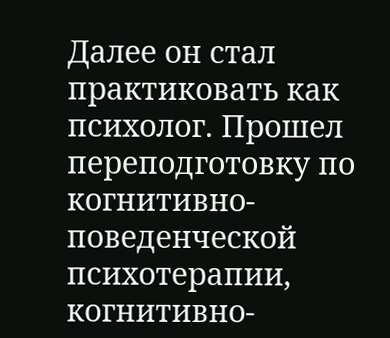Далее он стал практиковать как психолог. Прошел переподготовку по когнитивно-поведенческой психотерапии, когнитивно-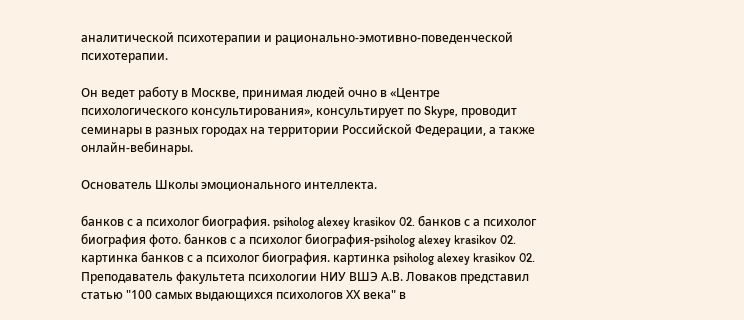аналитической психотерапии и рационально-эмотивно-поведенческой психотерапии.

Он ведет работу в Москве, принимая людей очно в «Центре психологического консультирования», консультирует по Skype, проводит семинары в разных городах на территории Российской Федерации, а также онлайн-вебинары.

Основатель Школы эмоционального интеллекта.

банков с а психолог биография. psiholog alexey krasikov 02. банков с а психолог биография фото. банков с а психолог биография-psiholog alexey krasikov 02. картинка банков с а психолог биография. картинка psiholog alexey krasikov 02. Преподаватель факультета психологии НИУ ВШЭ А.В. Ловаков представил статью "100 самых выдающихся психологов ХХ века" в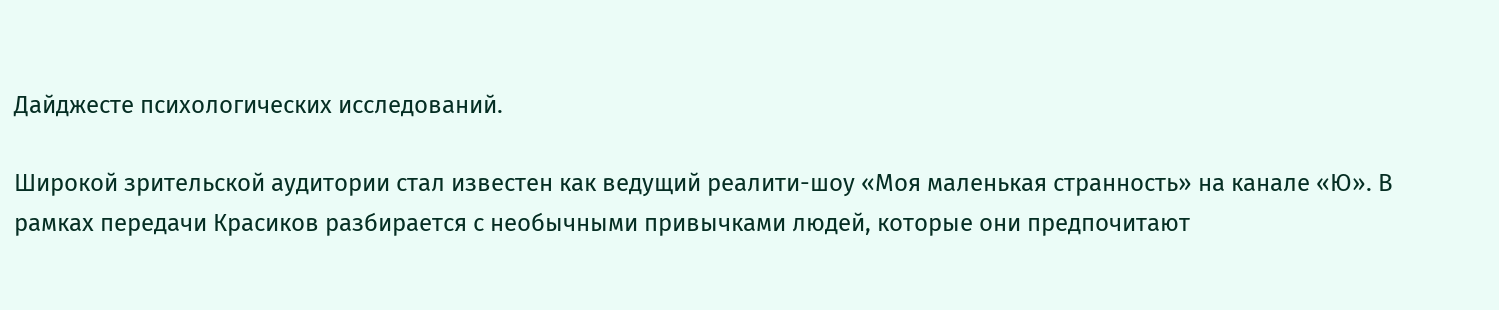Дайджесте психологических исследований.

Широкой зрительской аудитории стал известен как ведущий реалити-шоу «Моя маленькая странность» на канале «Ю». В рамках передачи Красиков разбирается с необычными привычками людей, которые они предпочитают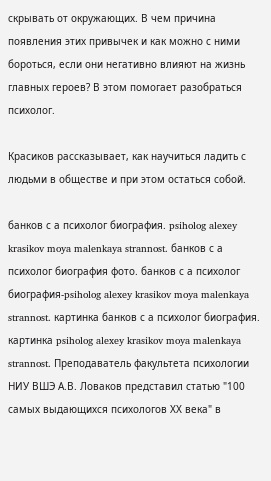скрывать от окружающих. В чем причина появления этих привычек и как можно с ними бороться, если они негативно влияют на жизнь главных героев? В этом помогает разобраться психолог.

Красиков рассказывает, как научиться ладить с людьми в обществе и при этом остаться собой.

банков с а психолог биография. psiholog alexey krasikov moya malenkaya strannost. банков с а психолог биография фото. банков с а психолог биография-psiholog alexey krasikov moya malenkaya strannost. картинка банков с а психолог биография. картинка psiholog alexey krasikov moya malenkaya strannost. Преподаватель факультета психологии НИУ ВШЭ А.В. Ловаков представил статью "100 самых выдающихся психологов ХХ века" в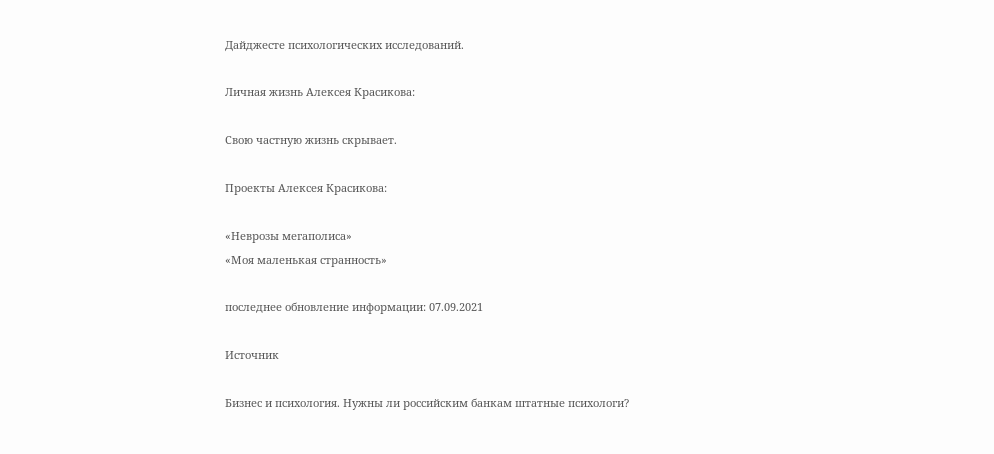Дайджесте психологических исследований.

Личная жизнь Алексея Красикова:

Свою частную жизнь скрывает.

Проекты Алексея Красикова:

«Неврозы мегаполиса»
«Моя маленькая странность»

последнее обновление информации: 07.09.2021

Источник

Бизнес и психология. Нужны ли российским банкам штатные психологи?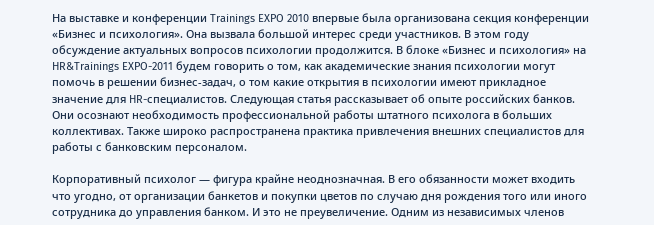На выставке и конференции Trainings EXPO 2010 впервые была организована секция конференции «Бизнес и психология». Она вызвала большой интерес среди участников. В этом году обсуждение актуальных вопросов психологии продолжится. В блоке «Бизнес и психология» на HR&Trainings EXPO-2011 будем говорить о том, как академические знания психологии могут помочь в решении бизнес-задач, о том какие открытия в психологии имеют прикладное значение для HR-специалистов. Следующая статья рассказывает об опыте российских банков. Они осознают необходимость профессиональной работы штатного психолога в больших коллективах. Также широко распространена практика привлечения внешних специалистов для работы с банковским персоналом.

Корпоративный психолог — фигура крайне неоднозначная. В его обязанности может входить что угодно, от организации банкетов и покупки цветов по случаю дня рождения того или иного сотрудника до управления банком. И это не преувеличение. Одним из независимых членов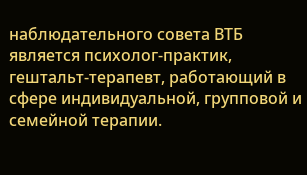наблюдательного совета ВТБ является психолог-практик, гештальт-терапевт, работающий в сфере индивидуальной, групповой и семейной терапии.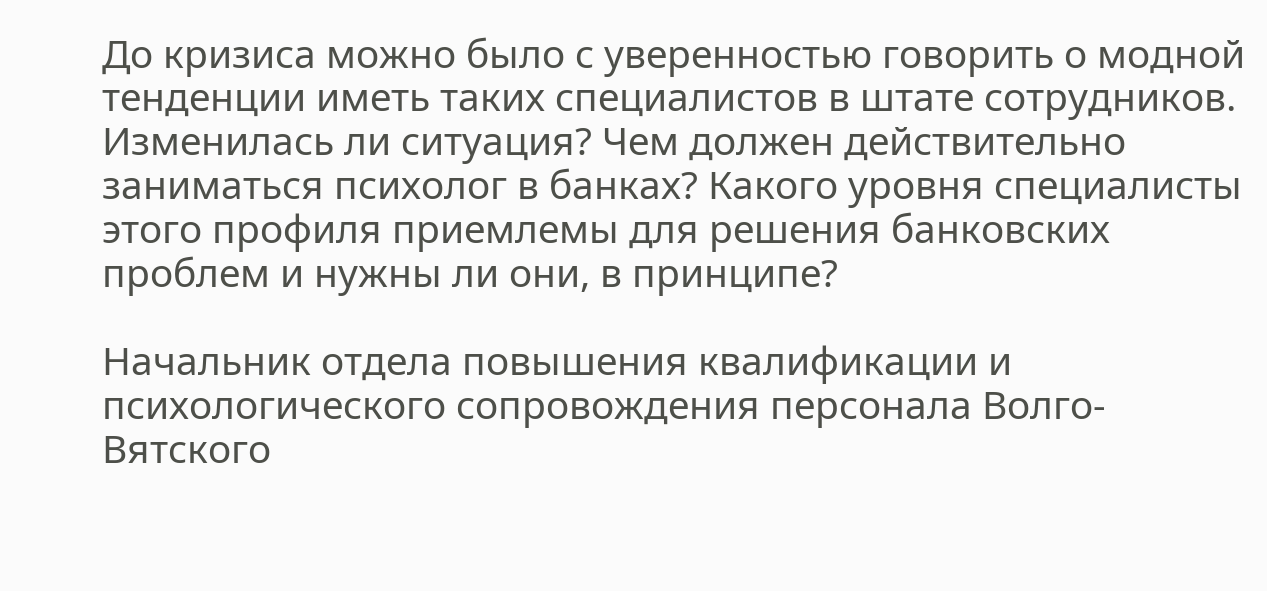До кризиса можно было с уверенностью говорить о модной тенденции иметь таких специалистов в штате сотрудников. Изменилась ли ситуация? Чем должен действительно заниматься психолог в банках? Какого уровня специалисты этого профиля приемлемы для решения банковских проблем и нужны ли они, в принципе?

Начальник отдела повышения квалификации и психологического сопровождения персонала Волго-Вятского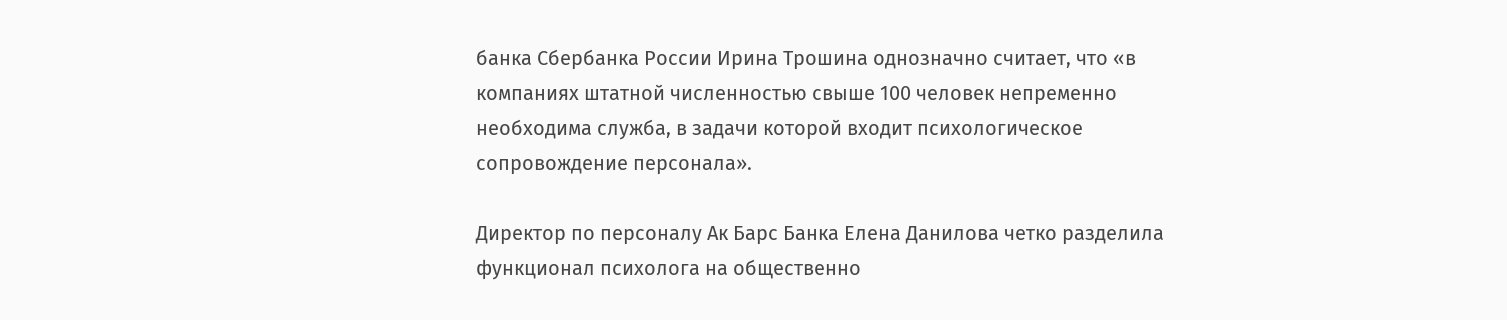банка Сбербанка России Ирина Трошина однозначно считает, что «в компаниях штатной численностью свыше 100 человек непременно необходима служба, в задачи которой входит психологическое сопровождение персонала».

Директор по персоналу Ак Барс Банка Елена Данилова четко разделила функционал психолога на общественно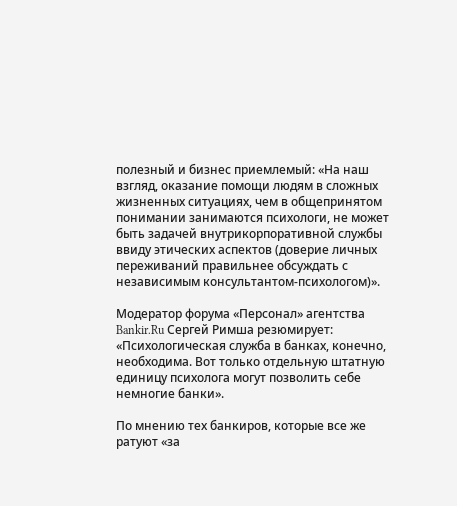полезный и бизнес приемлемый: «На наш взгляд, оказание помощи людям в сложных жизненных ситуациях, чем в общепринятом понимании занимаются психологи, не может быть задачей внутрикорпоративной службы ввиду этических аспектов (доверие личных переживаний правильнее обсуждать с независимым консультантом-психологом)».

Модератор форума «Персонал» агентства Bankir.Ru Сергей Римша резюмирует: «Психологическая служба в банках, конечно, необходима. Вот только отдельную штатную единицу психолога могут позволить себе немногие банки».

По мнению тех банкиров, которые все же ратуют «за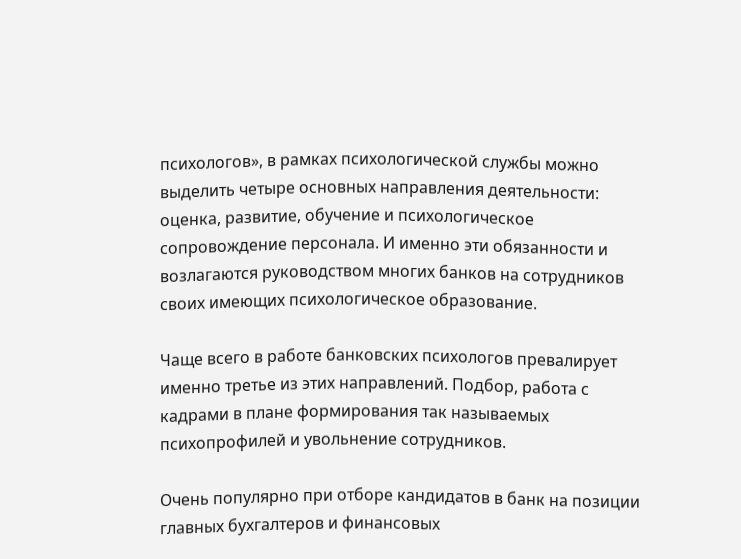психологов», в рамках психологической службы можно выделить четыре основных направления деятельности: оценка, развитие, обучение и психологическое сопровождение персонала. И именно эти обязанности и возлагаются руководством многих банков на сотрудников своих имеющих психологическое образование.

Чаще всего в работе банковских психологов превалирует именно третье из этих направлений. Подбор, работа с кадрами в плане формирования так называемых психопрофилей и увольнение сотрудников.

Очень популярно при отборе кандидатов в банк на позиции главных бухгалтеров и финансовых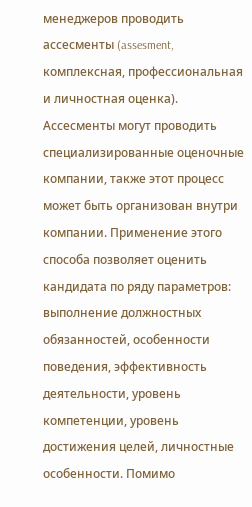менеджеров проводить ассесменты (assesment, комплексная, профессиональная и личностная оценка). Ассесменты могут проводить специализированные оценочные компании, также этот процесс может быть организован внутри компании. Применение этого способа позволяет оценить кандидата по ряду параметров: выполнение должностных обязанностей, особенности поведения, эффективность деятельности, уровень компетенции, уровень достижения целей, личностные особенности. Помимо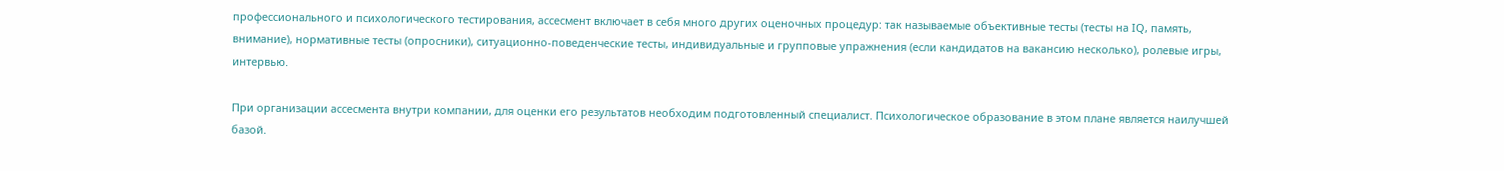профессионального и психологического тестирования, ассесмент включает в себя много других оценочных процедур: так называемые объективные тесты (тесты на IQ, память, внимание), нормативные тесты (опросники), ситуационно-поведенческие тесты, индивидуальные и групповые упражнения (если кандидатов на вакансию несколько), ролевые игры, интервью.

При организации ассесмента внутри компании, для оценки его результатов необходим подготовленный специалист. Психологическое образование в этом плане является наилучшей базой.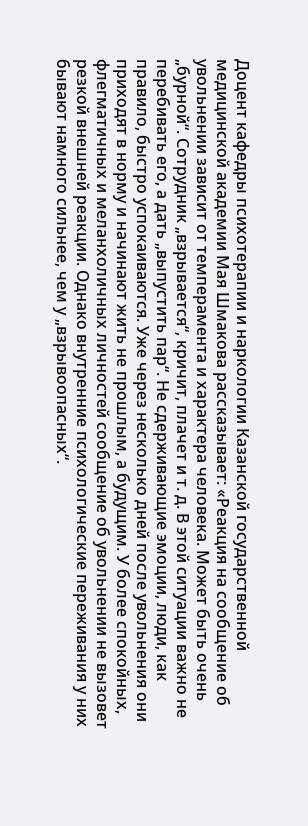Доцент кафедры психотерапии и наркологии Казанской государственной медицинской академии Мая Шмакова рассказывает: «Реакция на сообщение об увольнении зависит от темперамента и характера человека. Может быть очень „бурной“. Сотрудник „взрывается“, кричит, плачет и т. д. В этой ситуации важно не перебивать его, а дать „выпустить пар“. Не сдерживающие эмоции, люди, как правило, быстро успокаиваются. Уже через несколько дней после увольнения они приходят в норму и начинают жить не прошлым, а будущим. У более спокойных, флегматичных и меланхоличных личностей сообщение об увольнении не вызовет резкой внешней реакции. Однако внутренние психологические переживания у них бывают намного сильнее, чем у „взрывоопасных“.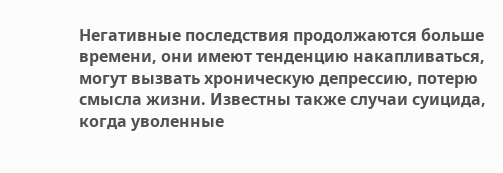Негативные последствия продолжаются больше времени, они имеют тенденцию накапливаться, могут вызвать хроническую депрессию, потерю смысла жизни. Известны также случаи суицида, когда уволенные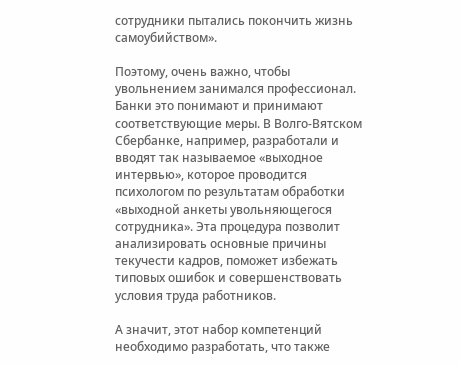сотрудники пытались покончить жизнь самоубийством».

Поэтому, очень важно, чтобы увольнением занимался профессионал. Банки это понимают и принимают соответствующие меры. В Волго-Вятском Сбербанке, например, разработали и вводят так называемое «выходное интервью», которое проводится психологом по результатам обработки «выходной анкеты увольняющегося сотрудника». Эта процедура позволит анализировать основные причины текучести кадров, поможет избежать типовых ошибок и совершенствовать условия труда работников.

А значит, этот набор компетенций необходимо разработать, что также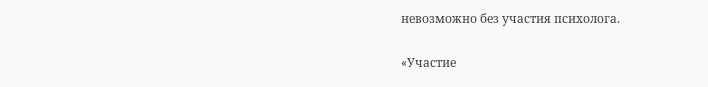невозможно без участия психолога.

«Участие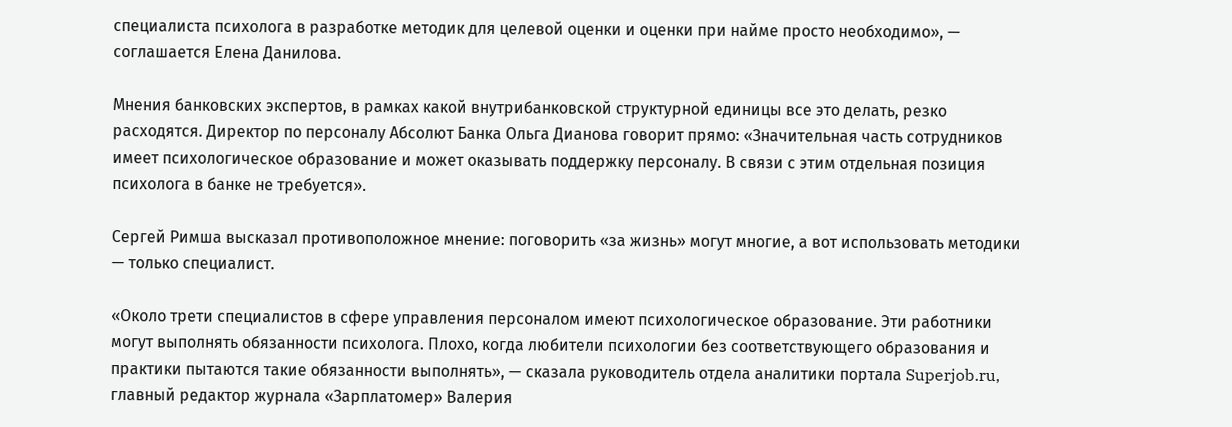специалиста психолога в разработке методик для целевой оценки и оценки при найме просто необходимо», — соглашается Елена Данилова.

Мнения банковских экспертов, в рамках какой внутрибанковской структурной единицы все это делать, резко расходятся. Директор по персоналу Абсолют Банка Ольга Дианова говорит прямо: «Значительная часть сотрудников имеет психологическое образование и может оказывать поддержку персоналу. В связи с этим отдельная позиция психолога в банке не требуется».

Сергей Римша высказал противоположное мнение: поговорить «за жизнь» могут многие, а вот использовать методики — только специалист.

«Около трети специалистов в сфере управления персоналом имеют психологическое образование. Эти работники могут выполнять обязанности психолога. Плохо, когда любители психологии без соответствующего образования и практики пытаются такие обязанности выполнять», — сказала руководитель отдела аналитики портала Superjob.ru, главный редактор журнала «Зарплатомер» Валерия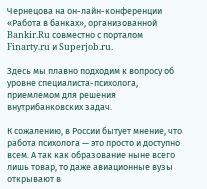Чернецова на он-лайн-конференции «Работа в банках», организованной Bankir.Ru совместно с порталом Finarty.ru и Superjob.ru.

Здесь мы плавно подходим к вопросу об уровне специалиста-психолога, приемлемом для решения внутрибанковских задач.

К сожалению, в России бытует мнение, что работа психолога — это просто и доступно всем. А так как образование ныне всего лишь товар, то даже авиационные вузы открывают в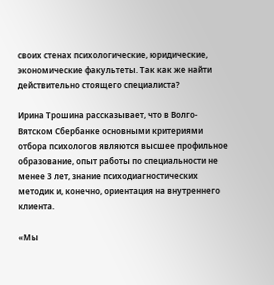своих стенах психологические, юридические, экономические факультеты. Так как же найти действительно стоящего специалиста?

Ирина Трошина рассказывает, что в Волго-Вятском Сбербанке основными критериями отбора психологов являются высшее профильное образование, опыт работы по специальности не менее 3 лет, знание психодиагностических методик и, конечно, ориентация на внутреннего клиента.

«Мы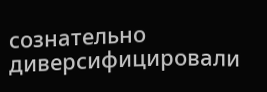сознательно диверсифицировали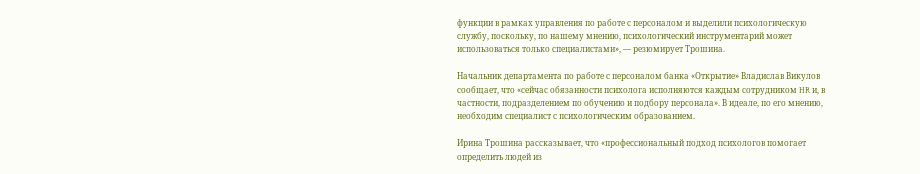функции в рамках управления по работе с персоналом и выделили психологическую службу, поскольку, по нашему мнению, психологический инструментарий может использоваться только специалистами», — резюмирует Трошина.

Начальник департамента по работе с персоналом банка «Открытие» Владислав Викулов сообщает, что «сейчас обязанности психолога исполняются каждым сотрудником HR и, в частности, подразделением по обучению и подбору персонала». В идеале, по его мнению, необходим специалист с психологическим образованием.

Ирина Трошина рассказывает, что «профессиональный подход психологов помогает определить людей из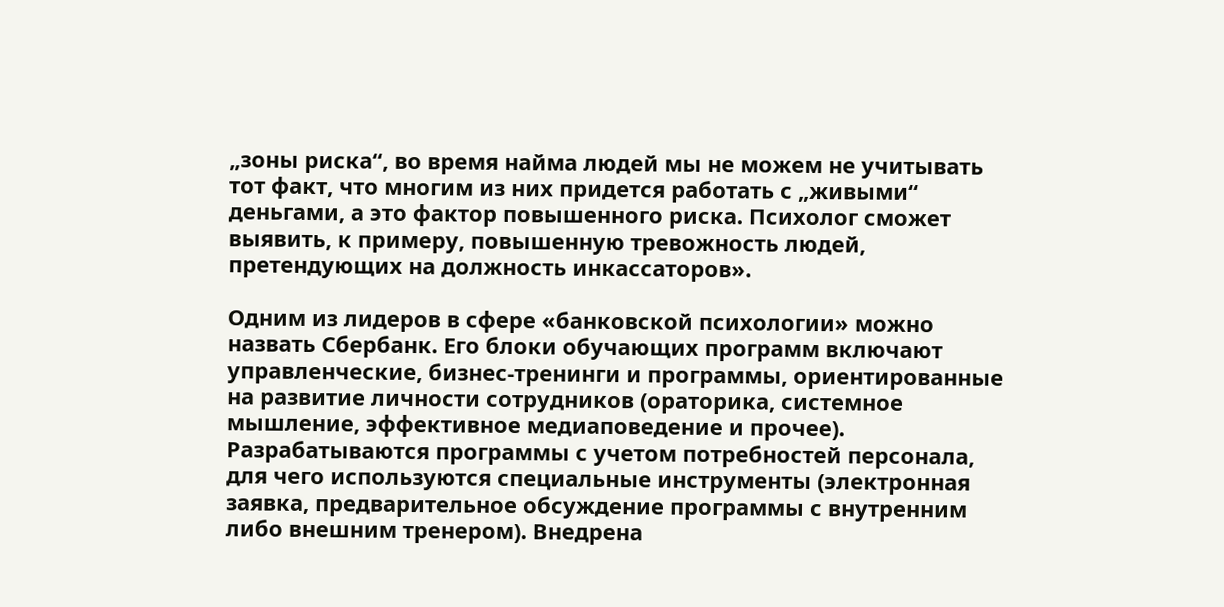„зоны риска“, во время найма людей мы не можем не учитывать тот факт, что многим из них придется работать с „живыми“ деньгами, а это фактор повышенного риска. Психолог сможет выявить, к примеру, повышенную тревожность людей, претендующих на должность инкассаторов».

Одним из лидеров в сфере «банковской психологии» можно назвать Сбербанк. Его блоки обучающих программ включают управленческие, бизнес-тренинги и программы, ориентированные на развитие личности сотрудников (ораторика, системное мышление, эффективное медиаповедение и прочее). Разрабатываются программы с учетом потребностей персонала, для чего используются специальные инструменты (электронная заявка, предварительное обсуждение программы с внутренним либо внешним тренером). Внедрена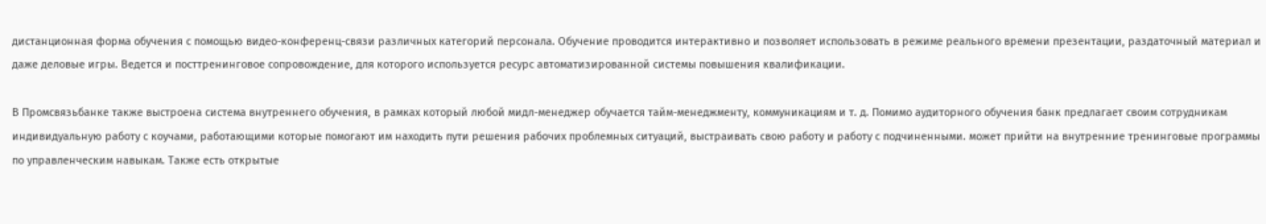дистанционная форма обучения с помощью видео-конференц-связи различных категорий персонала. Обучение проводится интерактивно и позволяет использовать в режиме реального времени презентации, раздаточный материал и даже деловые игры. Ведется и посттренинговое сопровождение, для которого используется ресурс автоматизированной системы повышения квалификации.

В Промсвязьбанке также выстроена система внутреннего обучения, в рамках который любой мидл-менеджер обучается тайм-менеджменту, коммуникациям и т. д. Помимо аудиторного обучения банк предлагает своим сотрудникам индивидуальную работу с коучами, работающими которые помогают им находить пути решения рабочих проблемных ситуаций, выстраивать свою работу и работу с подчиненными. может прийти на внутренние тренинговые программы по управленческим навыкам. Также есть открытые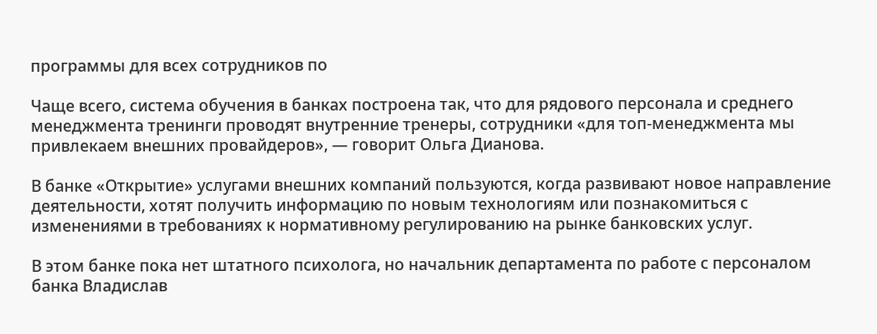программы для всех сотрудников по

Чаще всего, система обучения в банках построена так, что для рядового персонала и среднего менеджмента тренинги проводят внутренние тренеры, сотрудники «для топ-менеджмента мы привлекаем внешних провайдеров», — говорит Ольга Дианова.

В банке «Открытие» услугами внешних компаний пользуются, когда развивают новое направление деятельности, хотят получить информацию по новым технологиям или познакомиться с изменениями в требованиях к нормативному регулированию на рынке банковских услуг.

В этом банке пока нет штатного психолога, но начальник департамента по работе с персоналом банка Владислав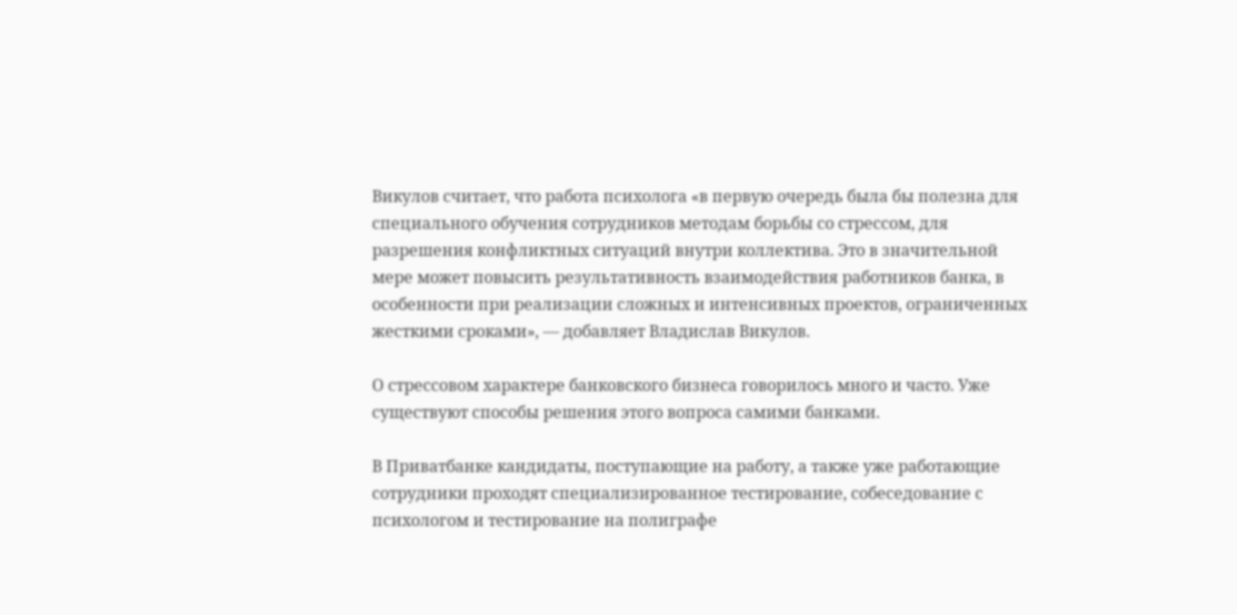Викулов считает, что работа психолога «в первую очередь была бы полезна для специального обучения сотрудников методам борьбы со стрессом, для разрешения конфликтных ситуаций внутри коллектива. Это в значительной мере может повысить результативность взаимодействия работников банка, в особенности при реализации сложных и интенсивных проектов, ограниченных жесткими сроками», — добавляет Владислав Викулов.

О стрессовом характере банковского бизнеса говорилось много и часто. Уже существуют способы решения этого вопроса самими банками.

В Приватбанке кандидаты, поступающие на работу, а также уже работающие сотрудники проходят специализированное тестирование, собеседование с психологом и тестирование на полиграфе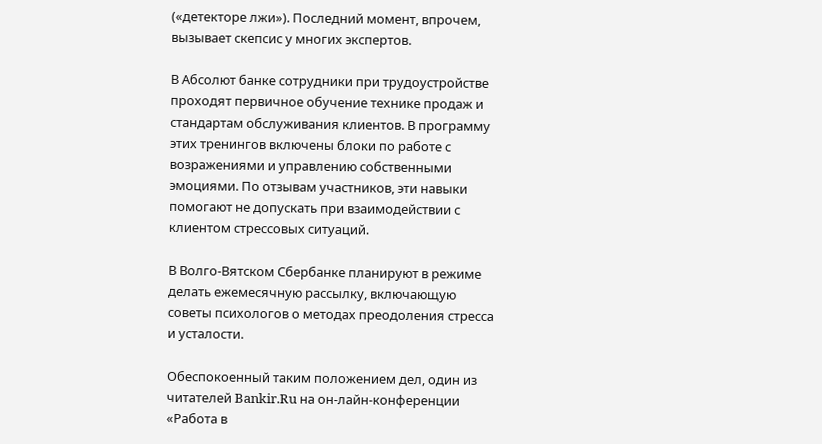(«детекторе лжи»). Последний момент, впрочем, вызывает скепсис у многих экспертов.

В Абсолют банке сотрудники при трудоустройстве проходят первичное обучение технике продаж и стандартам обслуживания клиентов. В программу этих тренингов включены блоки по работе с возражениями и управлению собственными эмоциями. По отзывам участников, эти навыки помогают не допускать при взаимодействии с клиентом стрессовых ситуаций.

В Волго-Вятском Сбербанке планируют в режиме делать ежемесячную рассылку, включающую советы психологов о методах преодоления стресса и усталости.

Обеспокоенный таким положением дел, один из читателей Bankir.Ru на он-лайн-конференции «Работа в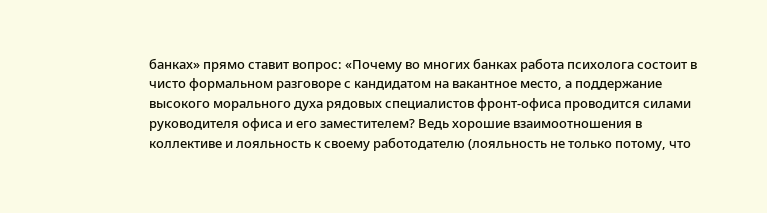банках» прямо ставит вопрос: «Почему во многих банках работа психолога состоит в чисто формальном разговоре с кандидатом на вакантное место, а поддержание высокого морального духа рядовых специалистов фронт-офиса проводится силами руководителя офиса и его заместителем? Ведь хорошие взаимоотношения в коллективе и лояльность к своему работодателю (лояльность не только потому, что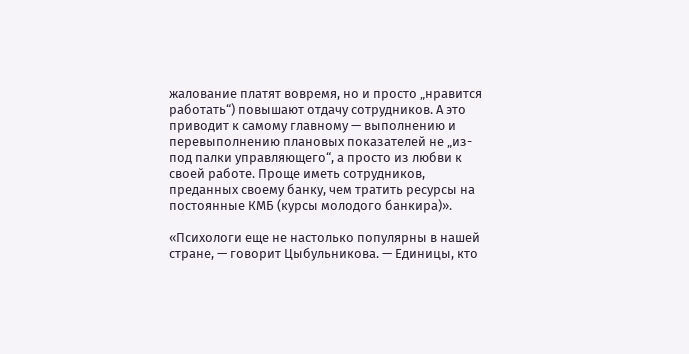жалование платят вовремя, но и просто „нравится работать“) повышают отдачу сотрудников. А это приводит к самому главному — выполнению и перевыполнению плановых показателей не „из-под палки управляющего“, а просто из любви к своей работе. Проще иметь сотрудников, преданных своему банку, чем тратить ресурсы на постоянные КМБ (курсы молодого банкира)».

«Психологи еще не настолько популярны в нашей стране, — говорит Цыбульникова. — Единицы, кто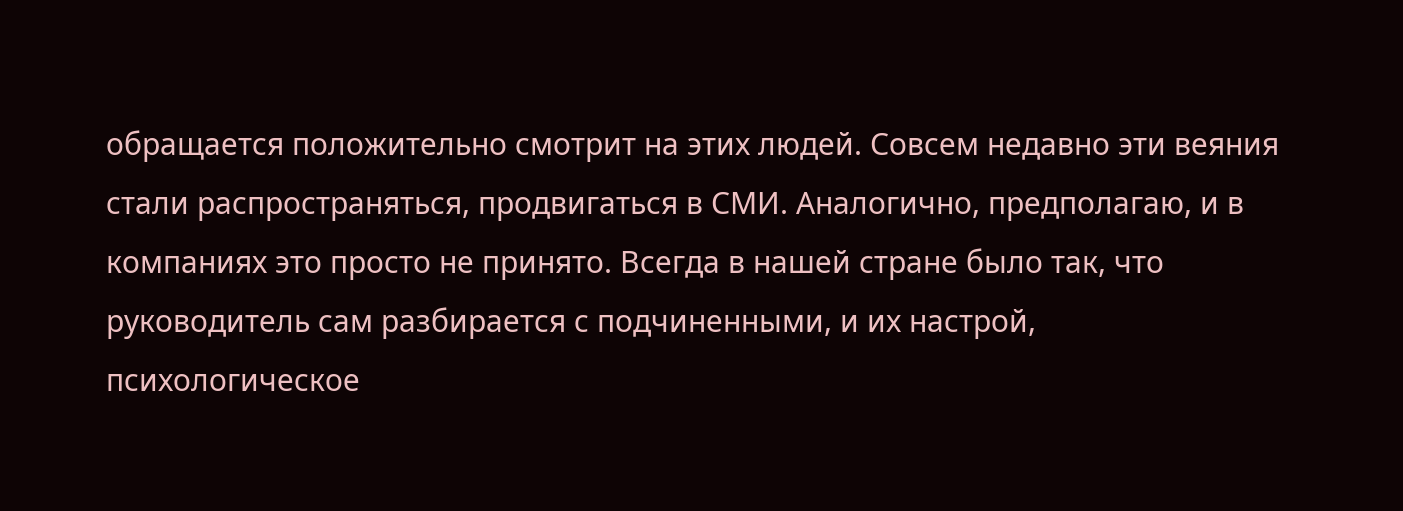обращается положительно смотрит на этих людей. Совсем недавно эти веяния стали распространяться, продвигаться в СМИ. Аналогично, предполагаю, и в компаниях это просто не принято. Всегда в нашей стране было так, что руководитель сам разбирается с подчиненными, и их настрой, психологическое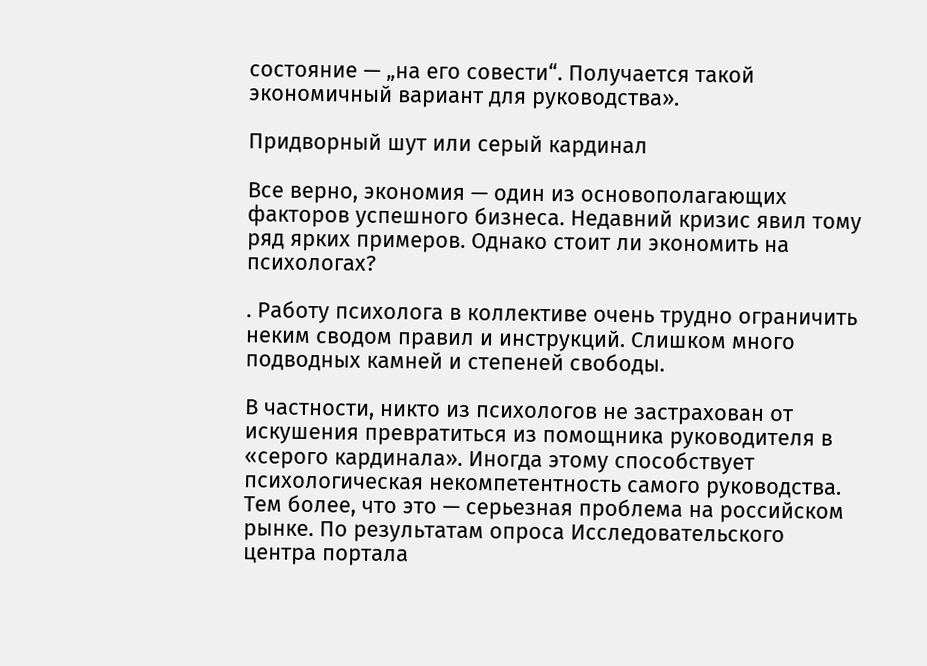состояние — „на его совести“. Получается такой экономичный вариант для руководства».

Придворный шут или серый кардинал

Все верно, экономия — один из основополагающих факторов успешного бизнеса. Недавний кризис явил тому ряд ярких примеров. Однако стоит ли экономить на психологах?

. Работу психолога в коллективе очень трудно ограничить неким сводом правил и инструкций. Слишком много подводных камней и степеней свободы.

В частности, никто из психологов не застрахован от искушения превратиться из помощника руководителя в «серого кардинала». Иногда этому способствует психологическая некомпетентность самого руководства. Тем более, что это — серьезная проблема на российском рынке. По результатам опроса Исследовательского центра портала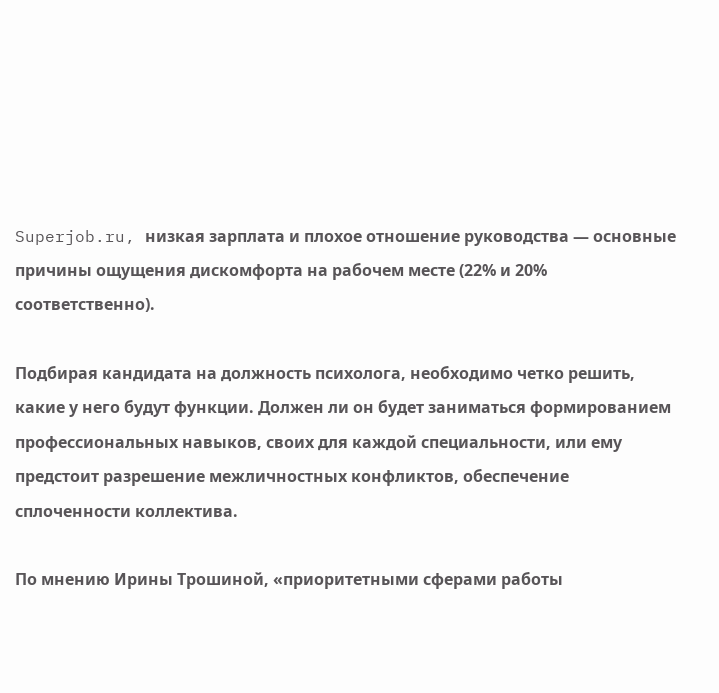Superjob.ru, низкая зарплата и плохое отношение руководства — основные причины ощущения дискомфорта на рабочем месте (22% и 20% соответственно).

Подбирая кандидата на должность психолога, необходимо четко решить, какие у него будут функции. Должен ли он будет заниматься формированием профессиональных навыков, своих для каждой специальности, или ему предстоит разрешение межличностных конфликтов, обеспечение сплоченности коллектива.

По мнению Ирины Трошиной, «приоритетными сферами работы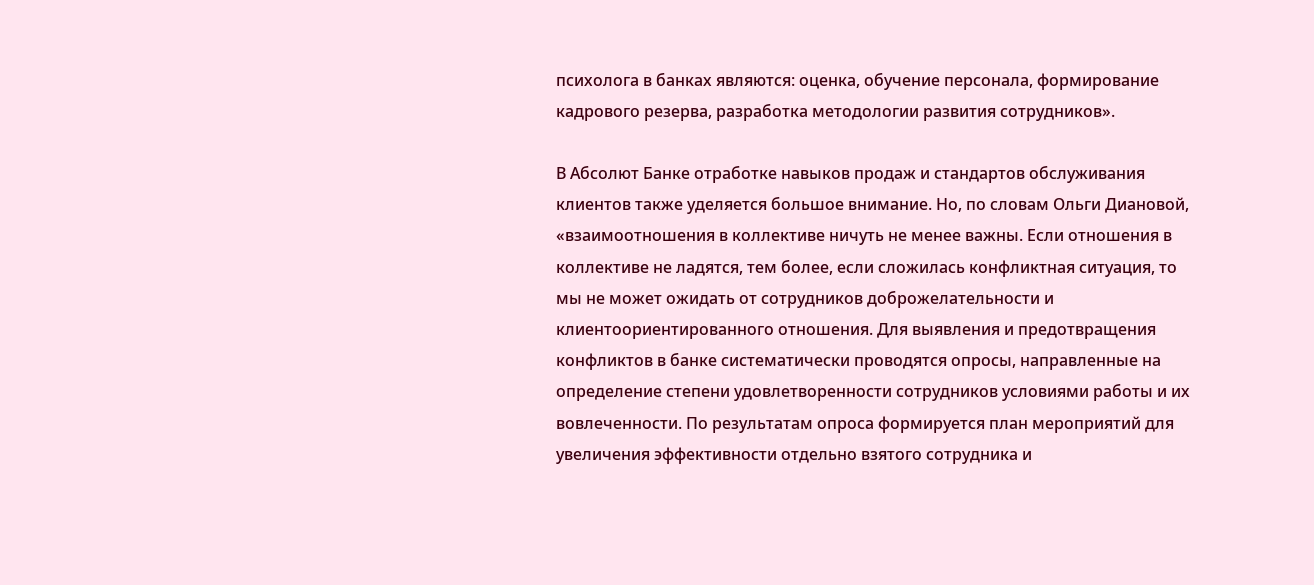психолога в банках являются: оценка, обучение персонала, формирование кадрового резерва, разработка методологии развития сотрудников».

В Абсолют Банке отработке навыков продаж и стандартов обслуживания клиентов также уделяется большое внимание. Но, по словам Ольги Диановой, «взаимоотношения в коллективе ничуть не менее важны. Если отношения в коллективе не ладятся, тем более, если сложилась конфликтная ситуация, то мы не может ожидать от сотрудников доброжелательности и клиентоориентированного отношения. Для выявления и предотвращения конфликтов в банке систематически проводятся опросы, направленные на определение степени удовлетворенности сотрудников условиями работы и их вовлеченности. По результатам опроса формируется план мероприятий для увеличения эффективности отдельно взятого сотрудника и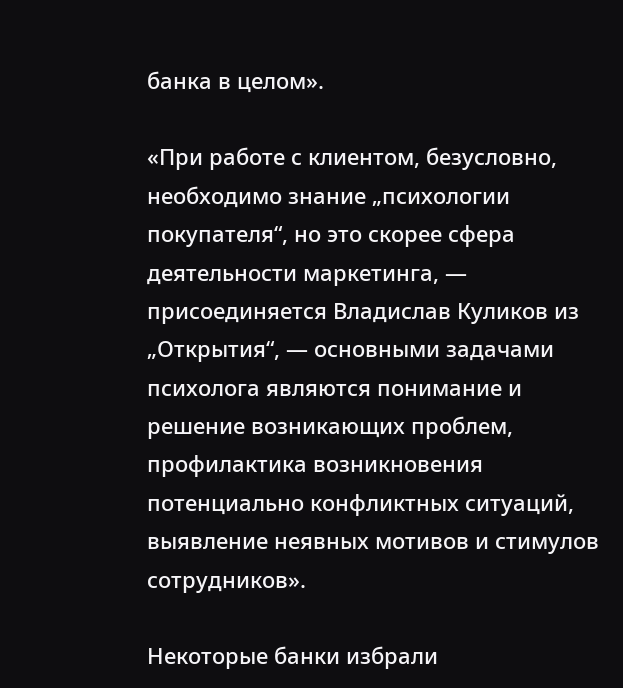банка в целом».

«При работе с клиентом, безусловно, необходимо знание „психологии покупателя“, но это скорее сфера деятельности маркетинга, — присоединяется Владислав Куликов из „Открытия“, — основными задачами психолога являются понимание и решение возникающих проблем, профилактика возникновения потенциально конфликтных ситуаций, выявление неявных мотивов и стимулов сотрудников».

Некоторые банки избрали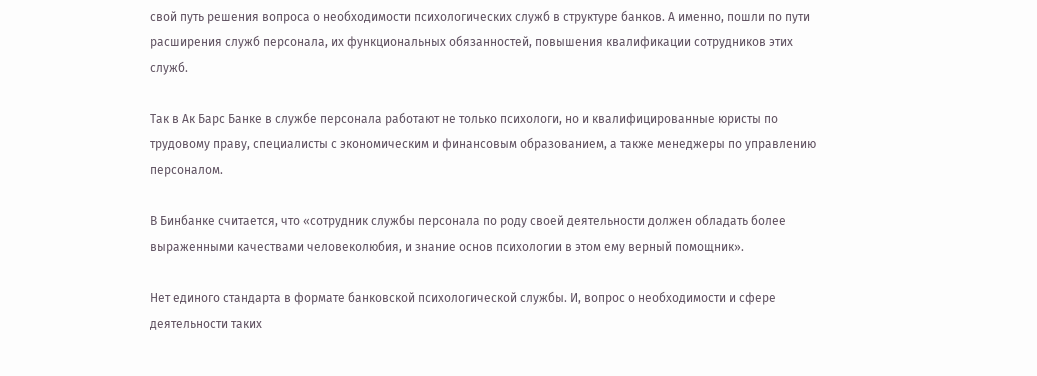свой путь решения вопроса о необходимости психологических служб в структуре банков. А именно, пошли по пути расширения служб персонала, их функциональных обязанностей, повышения квалификации сотрудников этих служб.

Так в Ак Барс Банке в службе персонала работают не только психологи, но и квалифицированные юристы по трудовому праву, специалисты с экономическим и финансовым образованием, а также менеджеры по управлению персоналом.

В Бинбанке считается, что «сотрудник службы персонала по роду своей деятельности должен обладать более выраженными качествами человеколюбия, и знание основ психологии в этом ему верный помощник».

Нет единого стандарта в формате банковской психологической службы. И, вопрос о необходимости и сфере деятельности таких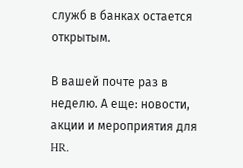служб в банках остается открытым.

В вашей почте раз в неделю. А еще: новости, акции и мероприятия для HR.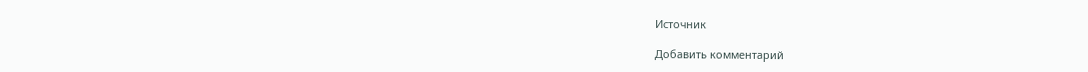Источник

Добавить комментарий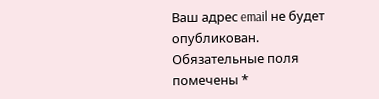Ваш адрес email не будет опубликован. Обязательные поля помечены *